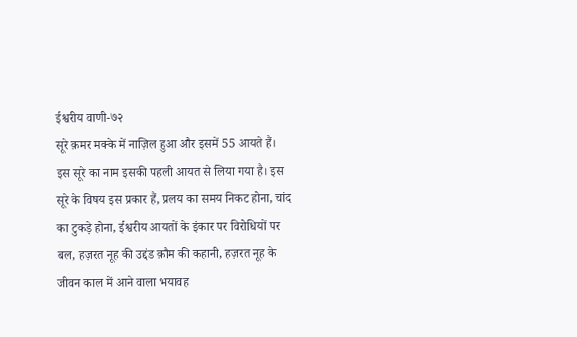ईश्वरीय वाणी-७२
सूरे क़मर मक्के में नाज़िल हुआ और इसमें 55 आयते हैं।
इस सूरे का नाम इसकी पहली आयत से लिया गया है। इस सूरे के विषय इस प्रकार हैं, प्रलय का समय निकट होना, चांद का टुकड़े होना, ईश्वरीय आयतों के इंकार पर विरोधियों पर बल, हज़रत नूह की उद्दंड क़ौम की कहानी, हज़रत नूह के जीवन काल में आने वाला भयावह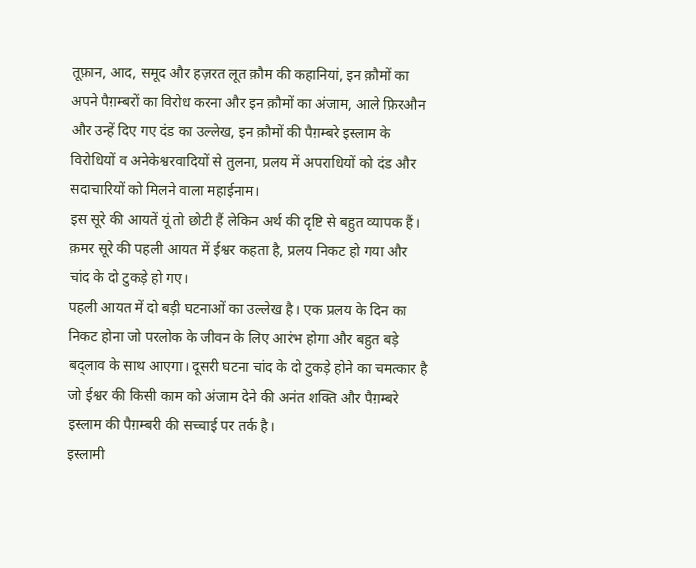तूफ़ान, आद, समूद और हज़रत लूत क़ौम की कहानियां, इन क़ौमों का अपने पैग़म्बरों का विरोध करना और इन क़ौमों का अंजाम, आले फ़िरऔन और उन्हें दिए गए दंड का उल्लेख, इन क़ौमों की पैग़म्बरे इस्लाम के विरोधियों व अनेकेश्वरवादियों से तुलना, प्रलय में अपराधियों को दंड और सदाचारियों को मिलने वाला महाईनाम।
इस सूरे की आयतें यूं तो छोटी हैं लेकिन अर्थ की दृष्टि से बहुत व्यापक हैं।
क़मर सूरे की पहली आयत में ईश्वर कहता है, प्रलय निकट हो गया और चांद के दो टुकड़े हो गए।
पहली आयत में दो बड़ी घटनाओं का उल्लेख है। एक प्रलय के दिन का निकट होना जो परलोक के जीवन के लिए आरंभ होगा और बहुत बड़े बद्लाव के साथ आएगा। दूसरी घटना चांद के दो टुकड़े होने का चमत्कार है जो ईश्वर की किसी काम को अंजाम देने की अनंत शक्ति और पैग़म्बरे इस्लाम की पैग़म्बरी की सच्चाई पर तर्क है।
इस्लामी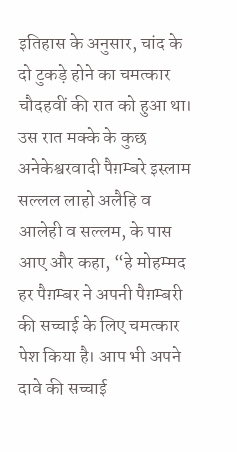इतिहास के अनुसार, चांद के दो टुकड़े होने का चमत्कार चौदहवीं की रात को हुआ था। उस रात मक्के के कुछ अनेकेश्वरवादी पैग़म्बरे इस्लाम सल्लल लाहो अलैहि व आलेही व सल्लम, के पास आए और कहा, “हे मोहम्मद हर पैग़म्बर ने अपनी पैग़म्बरी की सच्चाई के लिए चमत्कार पेश किया है। आप भी अपने दावे की सच्चाई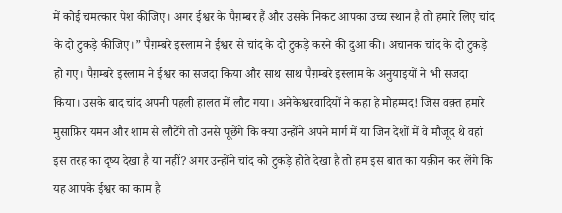में कोई चमत्कार पेश कीजिए। अगर ईश्वर के पैग़म्बर हैं और उसके निकट आपका उच्च स्थान है तो हमारे लिए चांद के दो टुकड़े कीजिए।” पैग़म्बरे इस्लाम ने ईश्वर से चांद के दो टुकड़े करने की दुआ की। अचानक चांद के दो टुकड़े हो गए। पैग़म्बरे इस्लाम ने ईश्वर का सजदा किया और साथ साथ पैग़म्बरे इस्लाम के अनुयाइयों ने भी सजदा किया। उसके बाद चांद अपनी पहली हालत में लौट गया। अनेकेश्वरवादियों ने कहा हे मोहम्मद! जिस वक़्त हमारे मुसाफ़िर यमन और शाम से लौटेंगे तो उनसे पूछेंगे कि क्या उन्होंने अपने मार्ग में या जिन देशों में वे मौजूद थे वहां इस तरह का दृष्य देखा है या नहीं? अगर उन्होंने चांद को टुकड़े होते देखा है तो हम इस बात का यक़ीन कर लेंगे कि यह आपके ईश्वर का काम है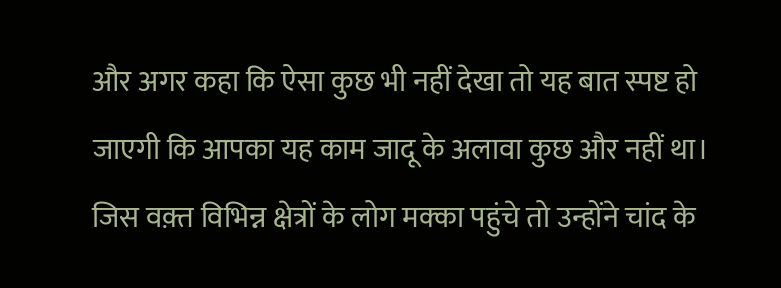और अगर कहा कि ऐसा कुछ भी नहीं देखा तो यह बात स्पष्ट हो जाएगी कि आपका यह काम जादू के अलावा कुछ और नहीं था। जिस वक़्त विभिन्न क्षेत्रों के लोग मक्का पहुंचे तो उन्होंने चांद के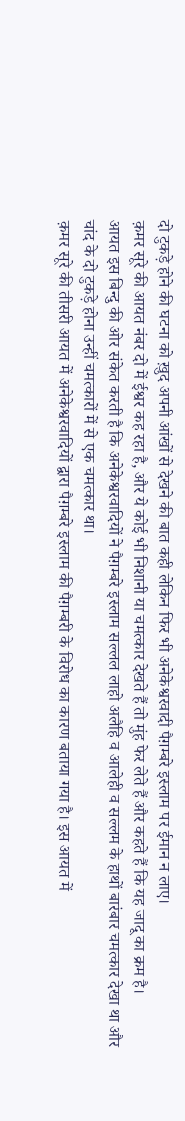दो टुकड़े होने की घटना को ख़ुद अपनी आंखों से देखने की बात कही लेकिन फिर भी अनेकेश्वरवादी पैग़म्बरे इस्लाम पर ईमान न लाए।
क़मर सूरे की आयत नंबर दो में ईश्वर कह रहा है, और ये कोई भी निशानी या चमत्कार देखते हैं तो मुंह फेर लेते हैं और कहते हैं कि यह जादू का क्रम है।
आयत इस बिन्दु की ओर संकेत करती है कि अनेकेश्वरवादियों ने पैग़म्बरे इस्लाम सल्लल लाहो अलैहि व आलेही व सल्लम के हाथों बारंबार चमत्कार देखा था और चांद के दो टुकड़े होना उन्हीं चमत्कारों में से एक चमत्कार था।
क़मर सूरे की तीसरी आयत में अनेकेश्वरवादियों द्वारा पैग़म्बरे इस्लाम की पैग़म्बरी के विरोध का कारण बताया गया है। इस आयत में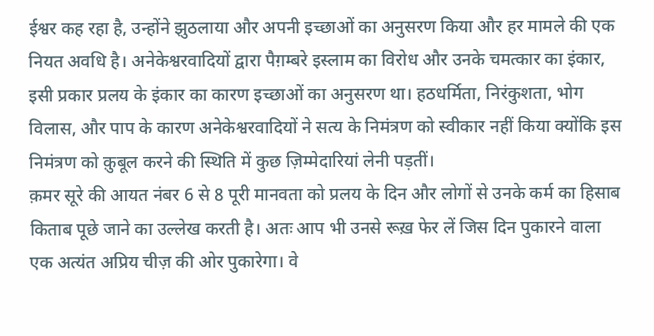ईश्वर कह रहा है, उन्होंने झुठलाया और अपनी इच्छाओं का अनुसरण किया और हर मामले की एक नियत अवधि है। अनेकेश्वरवादियों द्वारा पैग़म्बरे इस्लाम का विरोध और उनके चमत्कार का इंकार, इसी प्रकार प्रलय के इंकार का कारण इच्छाओं का अनुसरण था। हठधर्मिता, निरंकुशता, भोग विलास, और पाप के कारण अनेकेश्वरवादियों ने सत्य के निमंत्रण को स्वीकार नहीं किया क्योंकि इस निमंत्रण को क़ुबूल करने की स्थिति में कुछ ज़िम्मेदारियां लेनी पड़तीं।
क़मर सूरे की आयत नंबर 6 से 8 पूरी मानवता को प्रलय के दिन और लोगों से उनके कर्म का हिसाब किताब पूछे जाने का उल्लेख करती है। अतः आप भी उनसे रूख़ फेर लें जिस दिन पुकारने वाला एक अत्यंत अप्रिय चीज़ की ओर पुकारेगा। वे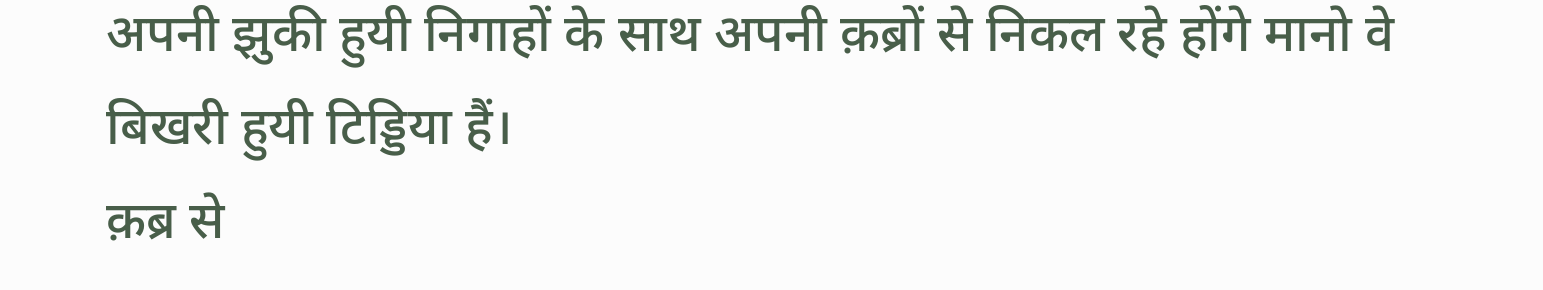अपनी झुकी हुयी निगाहों के साथ अपनी क़ब्रों से निकल रहे होंगे मानो वे बिखरी हुयी टिड्डिया हैं।
क़ब्र से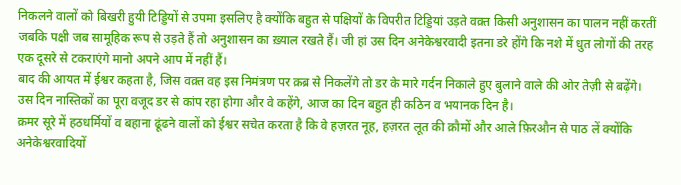निकलने वालों को बिखरी हुयी टिड्डियों से उपमा इसलिए है क्योंकि बहुत से पक्षियों के विपरीत टिड्डियां उड़ते वक़्त किसी अनुशासन का पालन नहीं करतीं जबकि पक्षी जब सामूहिक रूप से उड़ते हैं तो अनुशासन का ख़्याल रखते हैं। जी हां उस दिन अनेकेश्वरवादी इतना डरे होंगे कि नशे में धुत लोगों की तरह एक दूसरे से टकराएंगे मानो अपने आप में नहीं हैं।
बाद की आयत में ईश्वर कहता है, जिस वक़्त वह इस निमंत्रण पर क़ब्र से निकलेंगे तो डर के मारे गर्दन निकाले हुए बुलाने वाले की ओर तेज़ी से बढ़ेंगे। उस दिन नास्तिकों का पूरा वजूद डर से कांप रहा होगा और वे कहेंगे, आज का दिन बहुत ही कठिन व भयानक दिन है।
क़मर सूरे में हठधर्मियों व बहाना ढूंढने वालों को ईश्वर सचेत करता है कि वे हज़रत नूह, हज़रत लूत की क़ौमों और आले फ़िरऔन से पाठ लें क्योंकि अनेकेश्वरवादियों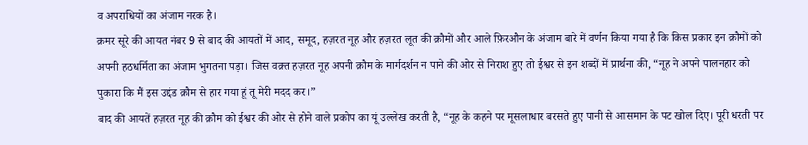व अपराधियों का अंजाम नरक है।
क़मर सूरे की आयत नंबर 9 से बाद की आयतों में आद, समूद, हज़रत नूह और हज़रत लूत की क़ौमों और आले फ़िरऔन के अंजाम बारे में वर्णन किया गया है कि किस प्रकार इन क़ौमों को अपनी हठधर्मिता का अंजाम भुगतना पड़ा। जिस वक़्त हज़रत नूह अपनी क़ौम के मार्गदर्शन न पाने की ओर से निराश हुए तो ईश्वर से इन शब्दों में प्रार्थना की, “नूह ने अपने पालनहार को पुकारा कि मैं इस उद्दंड क़ौम से हार गया हूं तू मेरी मदद कर।”
बाद की आयतें हज़रत नूह की क़ौम को ईश्वर की ओर से होने वाले प्रकोप का यूं उल्लेख करती है, “नूह के कहने पर मूसलाधार बरसते हुए पानी से आसमान के पट खोल दिए। पूरी धरती पर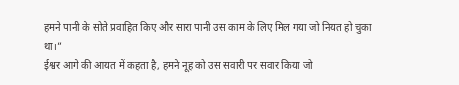हमने पानी के सोते प्रवाहित किए और सारा पानी उस काम के लिए मिल गया जो नियत हो चुका था।”
ईश्वर आगे की आयत में कहता है, हमने नूह को उस सवारी पर सवार किया जो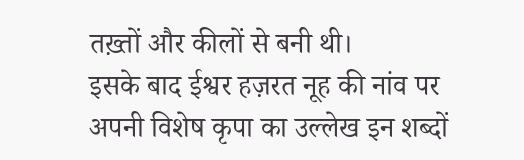तख़्तों और कीलों से बनी थी।
इसके बाद ईश्वर हज़रत नूह की नांव पर अपनी विशेष कृपा का उल्लेख इन शब्दों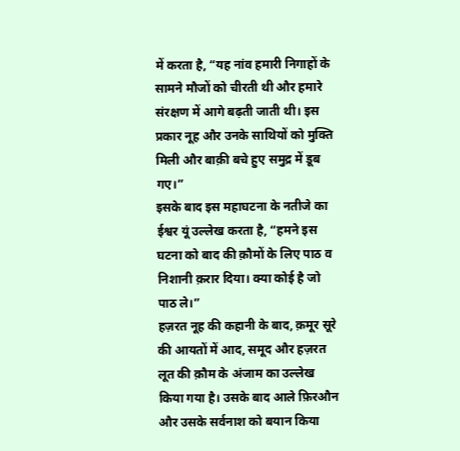में करता है, “यह नांव हमारी निगाहों के सामने मौजों को चीरती थी और हमारे संरक्षण में आगे बढ़ती जाती थी। इस प्रकार नूह और उनके साथियों को मुक्ति मिली और बाक़ी बचे हुए समुद्र में डूब गए।”
इसके बाद इस महाघटना के नतीजे का ईश्वर यूं उल्लेख करता है, “हमने इस घटना को बाद की क़ौमों के लिए पाठ व निशानी क़रार दिया। क्या कोई है जो पाठ ले।”
हज़रत नूह की कहानी के बाद, क़मूर सूरे की आयतों में आद, समूद और हज़रत लूत की क़ौम के अंजाम का उल्लेख किया गया है। उसके बाद आले फ़िरऔन और उसके सर्वनाश को बयान किया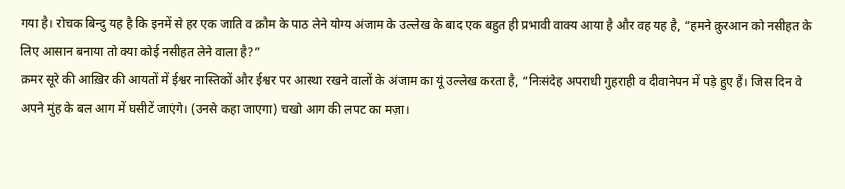गया है। रोचक बिन्दु यह है कि इनमें से हर एक जाति व क़ौम के पाठ लेने योग्य अंजाम के उल्लेख के बाद एक बहुत ही प्रभावी वाक्य आया है और वह यह है, “हमने क़ुरआन को नसीहत के लिए आसान बनाया तो क्या कोई नसीहत लेने वाला है?”
क़मर सूरे की आख़िर की आयतों में ईश्वर नास्तिकों और ईश्वर पर आस्था रखने वालों के अंजाम का यूं उल्लेख करता है, “निःसंदेह अपराधी गुहराही व दीवानेपन में पड़े हुए हैं। जिस दिन वे अपने मुंह के बल आग में घसीटें जाएंगे। (उनसे कहा जाएगा) चखो आग की लपट का मज़ा।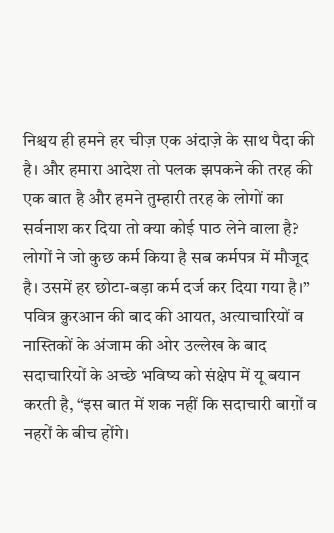निश्चय ही हमने हर चीज़ एक अंदाज़े के साथ पैदा की है। और हमारा आदेश तो पलक झपकने की तरह की एक बात है और हमने तुम्हारी तरह के लोगों का सर्वनाश कर दिया तो क्या कोई पाठ लेने वाला है? लोगों ने जो कुछ कर्म किया है सब कर्मपत्र में मौजूद है। उसमें हर छोटा-बड़ा कर्म दर्ज कर दिया गया है।”
पवित्र क़ुरआन की बाद की आयत, अत्याचारियों व नास्तिकों के अंजाम की ओर उल्लेख के बाद सदाचारियों के अच्छे भविष्य को संक्षेप में यू बयान करती है, “इस बात में शक नहीं कि सदाचारी बाग़ों व नहरों के बीच होंगे।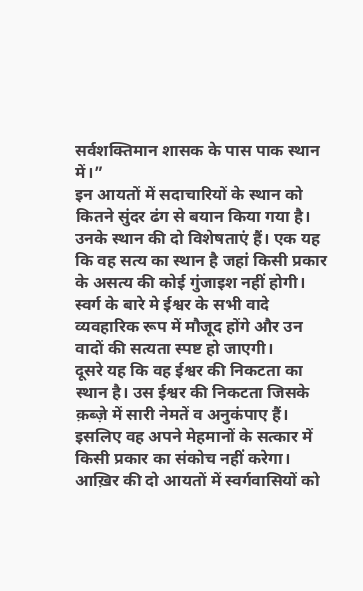सर्वशक्तिमान शासक के पास पाक स्थान में।”
इन आयतों में सदाचारियों के स्थान को कितने सुंदर ढंग से बयान किया गया है। उनके स्थान की दो विशेषताएं हैं। एक यह कि वह सत्य का स्थान है जहां किसी प्रकार के असत्य की कोई गुंजाइश नहीं होगी। स्वर्ग के बारे मे ईश्वर के सभी वादे व्यवहारिक रूप में मौजूद होंगे और उन वादों की सत्यता स्पष्ट हो जाएगी।
दूसरे यह कि वह ईश्वर की निकटता का स्थान है। उस ईश्वर की निकटता जिसके क़ब्ज़े में सारी नेमतें व अनुकंपाए हैं। इसलिए वह अपने मेहमानों के सत्कार में किसी प्रकार का संकोच नहीं करेगा।
आख़िर की दो आयतों में स्वर्गवासियों को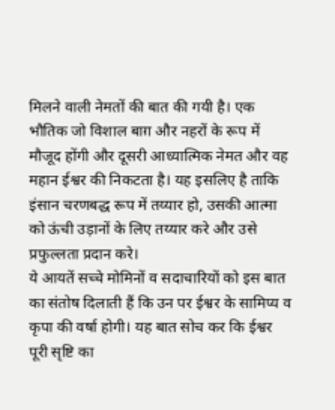मिलने वाली नेमतों की बात की गयी है। एक भौतिक जो विशाल बाग़ और नहरों के रूप में मौजूद होंगी और दूसरी आध्यात्मिक नेमत और वह महान ईश्वर की निकटता है। यह इसलिए है ताकि इंसान चरणबद्ध रूप में तय्यार हो, उसकी आत्मा को ऊंची उड़ानों के लिए तय्यार करे और उसे प्रफुल्लता प्रदान करे।
ये आयतें सच्चे मोमिनों व सदाचारियों को इस बात का संतोष दिलाती हैं कि उन पर ईश्वर के सामिप्य व कृपा की वर्षा होगी। यह बात सोच कर कि ईश्वर पूरी सृष्टि का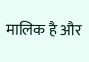मालिक है और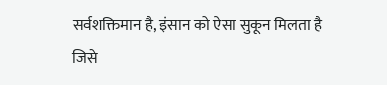सर्वशक्तिमान है, इंसान को ऐसा सुकून मिलता है जिसे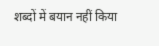शब्दों में बयान नहीं किया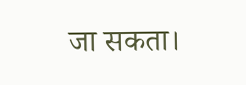जा सकता।